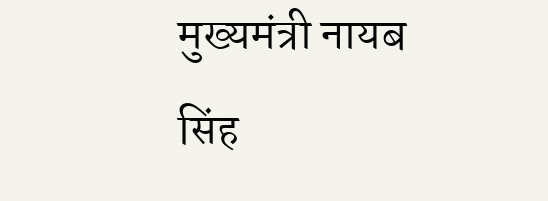मुख्यमंत्री नायब सिंह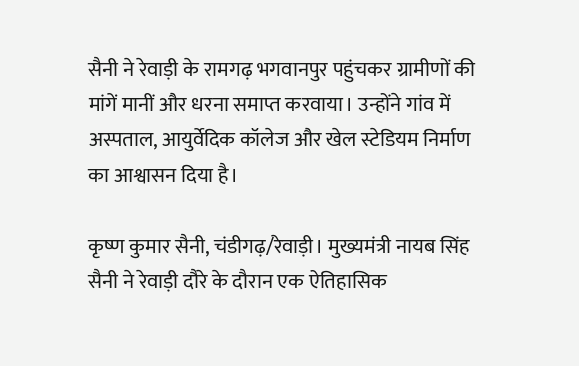सैनी ने रेवाड़ी के रामगढ़ भगवानपुर पहुंचकर ग्रामीणों की मांगें मानीं और धरना समाप्त करवाया। उन्होंने गांव में अस्पताल, आयुर्वेदिक कॉलेज और खेल स्टेडियम निर्माण का आश्वासन दिया है।

कृष्ण कुमार सैनी, चंडीगढ़/रेवाड़ी। मुख्यमंत्री नायब सिंह सैनी ने रेवाड़ी दौरे के दौरान एक ऐतिहासिक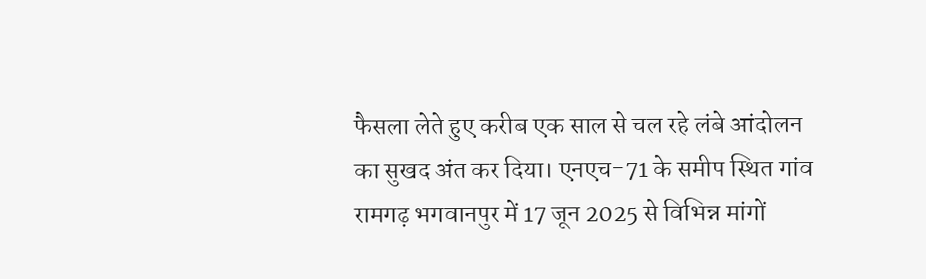फैसला लेते हुए करीब एक साल से चल रहे लंबे आंदोलन का सुखद अंत कर दिया। एनएच-71 के समीप स्थित गांव रामगढ़ भगवानपुर में 17 जून 2025 से विभिन्न मांगों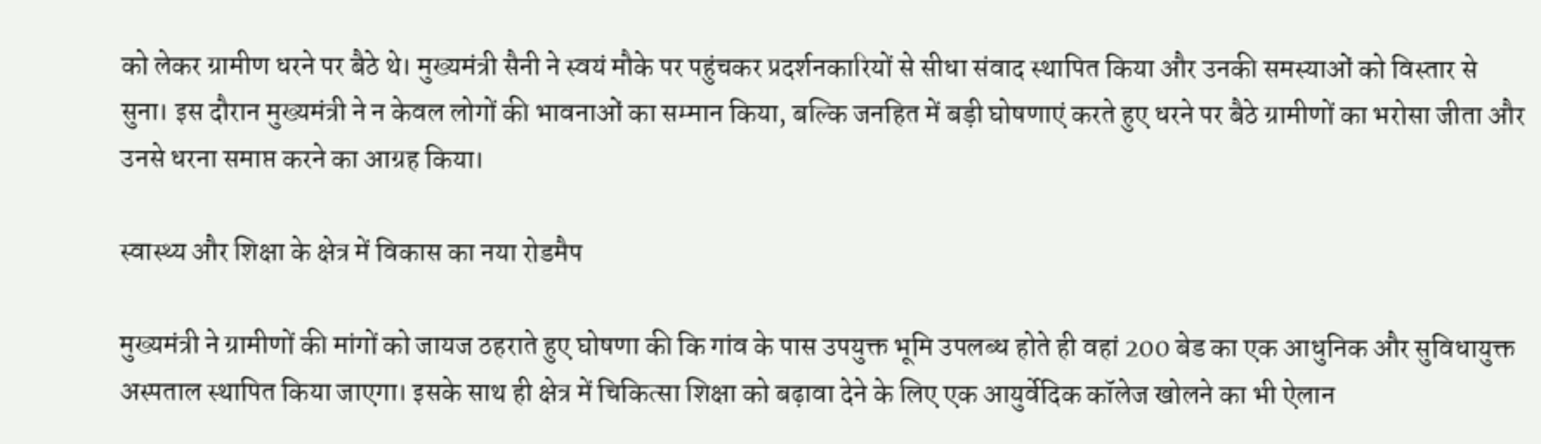को लेकर ग्रामीण धरने पर बैठे थे। मुख्यमंत्री सैनी ने स्वयं मौके पर पहुंचकर प्रदर्शनकारियों से सीधा संवाद स्थापित किया और उनकी समस्याओं को विस्तार से सुना। इस दौरान मुख्यमंत्री ने न केवल लोगों की भावनाओं का सम्मान किया, बल्कि जनहित में बड़ी घोषणाएं करते हुए धरने पर बैठे ग्रामीणों का भरोसा जीता और उनसे धरना समाप्त करने का आग्रह किया।

स्वास्थ्य और शिक्षा के क्षेत्र में विकास का नया रोडमैप

मुख्यमंत्री ने ग्रामीणों की मांगों को जायज ठहराते हुए घोषणा की कि गांव के पास उपयुक्त भूमि उपलब्ध होते ही वहां 200 बेड का एक आधुनिक और सुविधायुक्त अस्पताल स्थापित किया जाएगा। इसके साथ ही क्षेत्र में चिकित्सा शिक्षा को बढ़ावा देने के लिए एक आयुर्वेदिक कॉलेज खोलने का भी ऐलान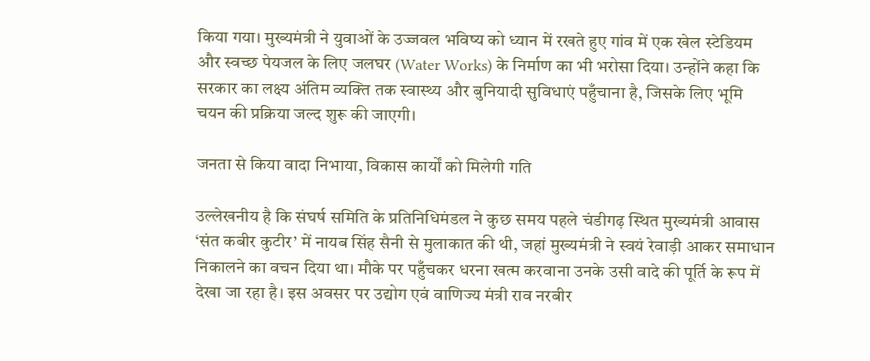किया गया। मुख्यमंत्री ने युवाओं के उज्जवल भविष्य को ध्यान में रखते हुए गांव में एक खेल स्टेडियम और स्वच्छ पेयजल के लिए जलघर (Water Works) के निर्माण का भी भरोसा दिया। उन्होंने कहा कि सरकार का लक्ष्य अंतिम व्यक्ति तक स्वास्थ्य और बुनियादी सुविधाएं पहुँचाना है, जिसके लिए भूमि चयन की प्रक्रिया जल्द शुरू की जाएगी।

जनता से किया वादा निभाया, विकास कार्यों को मिलेगी गति

उल्लेखनीय है कि संघर्ष समिति के प्रतिनिधिमंडल ने कुछ समय पहले चंडीगढ़ स्थित मुख्यमंत्री आवास ‘संत कबीर कुटीर’ में नायब सिंह सैनी से मुलाकात की थी, जहां मुख्यमंत्री ने स्वयं रेवाड़ी आकर समाधान निकालने का वचन दिया था। मौके पर पहुँचकर धरना खत्म करवाना उनके उसी वादे की पूर्ति के रूप में देखा जा रहा है। इस अवसर पर उद्योग एवं वाणिज्य मंत्री राव नरबीर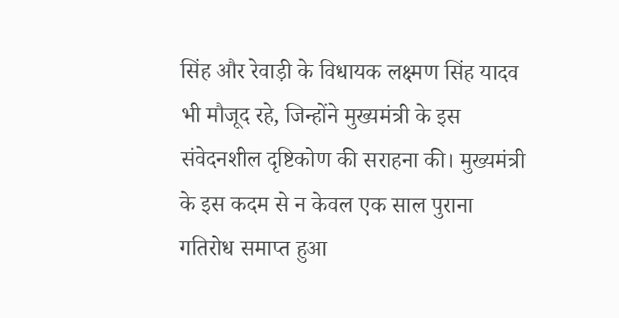सिंह और रेवाड़ी के विधायक लक्ष्मण सिंह यादव भी मौजूद रहे, जिन्होंने मुख्यमंत्री के इस संवेदनशील दृष्टिकोण की सराहना की। मुख्यमंत्री के इस कदम से न केवल एक साल पुराना गतिरोध समाप्त हुआ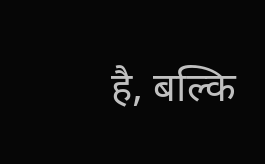है, बल्कि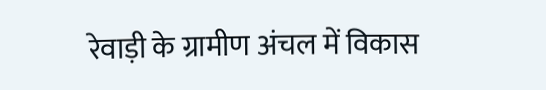रेवाड़ी के ग्रामीण अंचल में विकास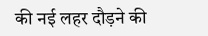की नई लहर दौड़ने की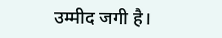उम्मीद जगी है।